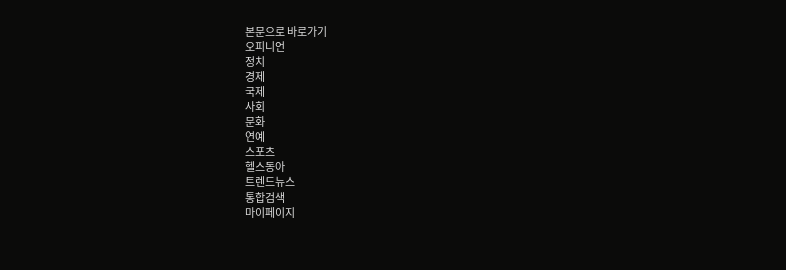본문으로 바로가기
오피니언
정치
경제
국제
사회
문화
연예
스포츠
헬스동아
트렌드뉴스
통합검색
마이페이지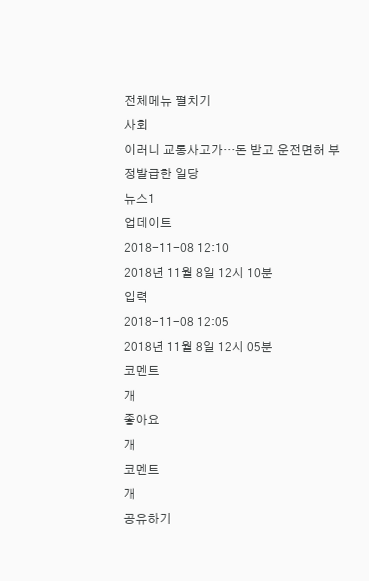전체메뉴 펼치기
사회
이러니 교통사고가…돈 받고 운전면허 부정발급한 일당
뉴스1
업데이트
2018-11-08 12:10
2018년 11월 8일 12시 10분
입력
2018-11-08 12:05
2018년 11월 8일 12시 05분
코멘트
개
좋아요
개
코멘트
개
공유하기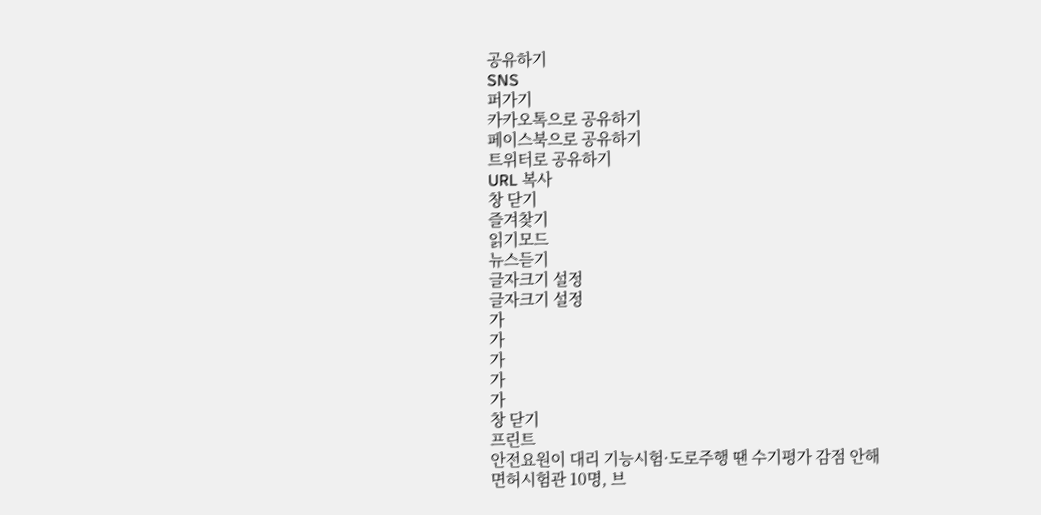공유하기
SNS
퍼가기
카카오톡으로 공유하기
페이스북으로 공유하기
트위터로 공유하기
URL 복사
창 닫기
즐겨찾기
읽기모드
뉴스듣기
글자크기 설정
글자크기 설정
가
가
가
가
가
창 닫기
프린트
안전요원이 대리 기능시험·도로주행 땐 수기평가 감점 안해
면허시험관 10명, 브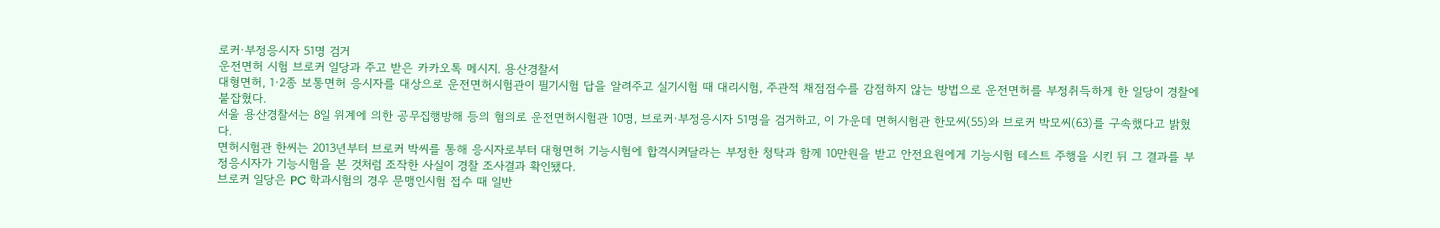로커·부정응시자 51명 검거
운전면허 시험 브로커 일당과 주고 받은 카카오톡 메시지. 용산경찰서
대형면허, 1·2종 보통면허 응시자를 대상으로 운전면허시험관이 필기시험 답을 알려주고 실기시험 때 대리시험, 주관적 채점점수를 감점하지 않는 방법으로 운전면허를 부정취득하게 한 일당이 경찰에 붙잡혔다.
서울 용산경찰서는 8일 위계에 의한 공무집행방해 등의 혐의로 운전면허시험관 10명, 브로커·부정응시자 51명을 검거하고, 이 가운데 면허시험관 한모씨(55)와 브로커 박모씨(63)를 구속했다고 밝혔다.
면허시험관 한씨는 2013년부터 브로커 박씨를 통해 응시자로부터 대형면허 기능시험에 합격시켜달라는 부정한 청탁과 함께 10만원을 받고 안전요원에게 기능시험 테스트 주행을 시킨 뒤 그 결과를 부정응시자가 기능시험을 본 것처럼 조작한 사실이 경찰 조사결과 확인됐다.
브로커 일당은 PC 학과시험의 경우 문맹인시험 접수 때 일반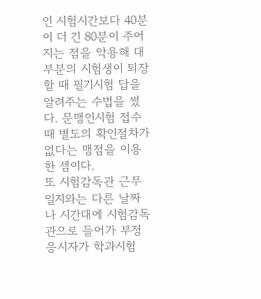인 시험시간보다 40분이 더 긴 80분이 주어지는 점을 악용해 대부분의 시험생이 퇴장할 때 필기시험 답을 알려주는 수법을 썼다. 문맹인시험 접수 때 별도의 확인절차가 없다는 맹점을 이용한 셈이다.
또 시험감독관 근무일지와는 다른 날짜나 시간대에 시험감독관으로 들어가 부정응시자가 학과시험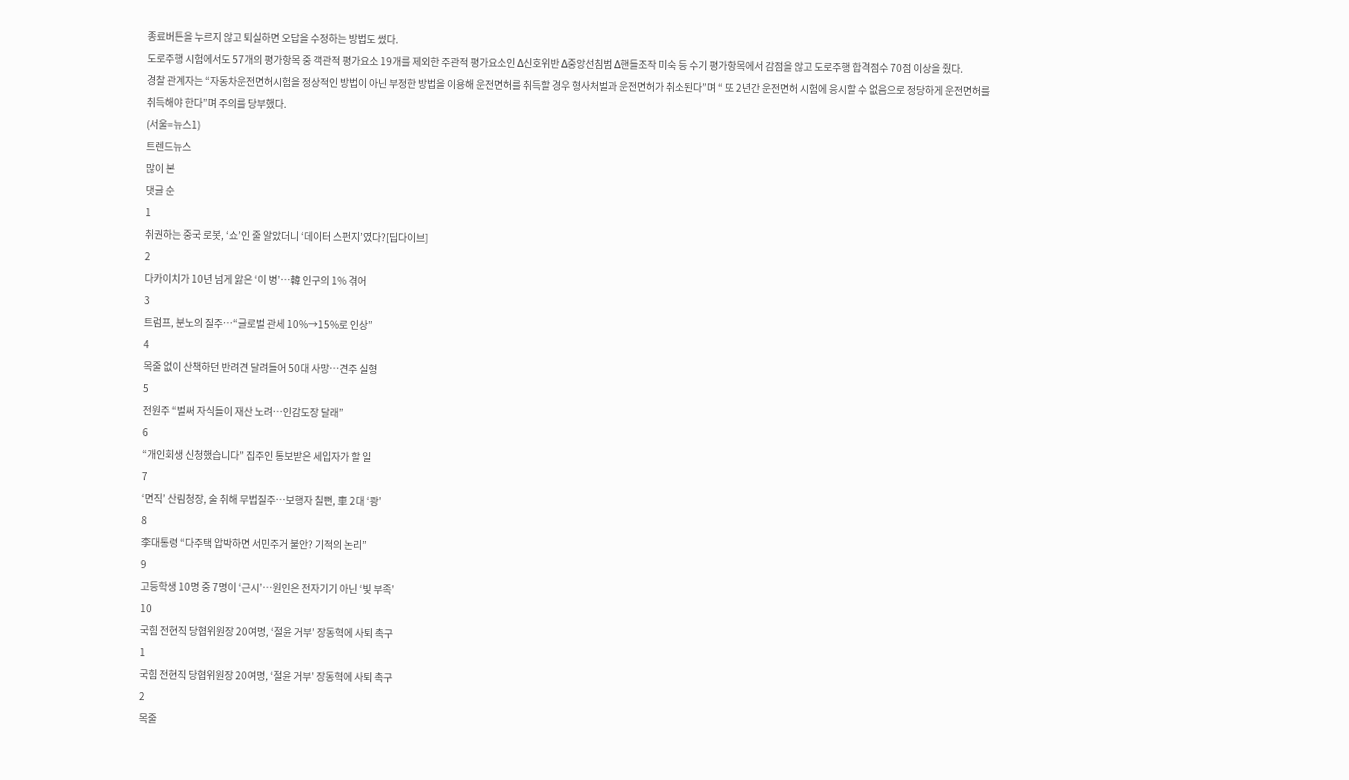종료버튼을 누르지 않고 퇴실하면 오답을 수정하는 방법도 썼다.
도로주행 시험에서도 57개의 평가항목 중 객관적 평가요소 19개를 제외한 주관적 평가요소인 Δ신호위반 Δ중앙선침범 Δ핸들조작 미숙 등 수기 평가항목에서 감점을 않고 도로주행 합격점수 70점 이상을 줬다.
경찰 관계자는 “자동차운전면허시험을 정상적인 방법이 아닌 부정한 방법을 이용해 운전면허를 취득할 경우 형사처벌과 운전면허가 취소된다”며 “ 또 2년간 운전면허 시험에 응시할 수 없음으로 정당하게 운전면허를 취득해야 한다”며 주의를 당부했다.
(서울=뉴스1)
트렌드뉴스
많이 본
댓글 순
1
취권하는 중국 로봇, ‘쇼’인 줄 알았더니 ‘데이터 스펀지’였다?[딥다이브]
2
다카이치가 10년 넘게 앓은 ‘이 병’…韓 인구의 1% 겪어
3
트럼프, 분노의 질주…“글로벌 관세 10%→15%로 인상”
4
목줄 없이 산책하던 반려견 달려들어 50대 사망…견주 실형
5
전원주 “벌써 자식들이 재산 노려…인감도장 달래”
6
“개인회생 신청했습니다” 집주인 통보받은 세입자가 할 일
7
‘면직’ 산림청장, 술 취해 무법질주…보행자 칠뻔, 車 2대 ‘쾅’
8
李대통령 “다주택 압박하면 서민주거 불안? 기적의 논리”
9
고등학생 10명 중 7명이 ‘근시’…원인은 전자기기 아닌 ‘빛 부족’
10
국힘 전현직 당협위원장 20여명, ‘절윤 거부’ 장동혁에 사퇴 촉구
1
국힘 전현직 당협위원장 20여명, ‘절윤 거부’ 장동혁에 사퇴 촉구
2
목줄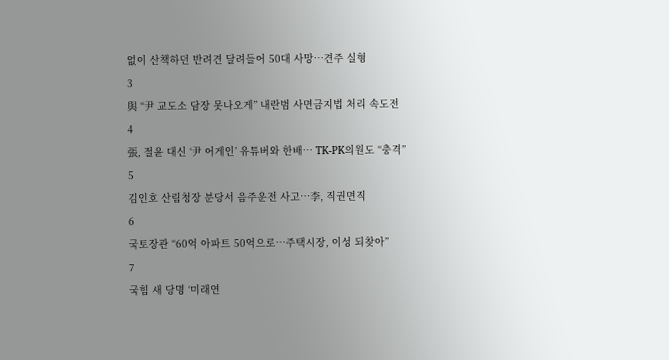없이 산책하던 반려견 달려들어 50대 사망…견주 실형
3
與 “尹 교도소 담장 못나오게” 내란범 사면금지법 처리 속도전
4
張, 절윤 대신 ‘尹 어게인’ 유튜버와 한배… TK-PK의원도 “충격”
5
김인호 산림청장 분당서 음주운전 사고…李, 직권면직
6
국토장관 “60억 아파트 50억으로…주택시장, 이성 되찾아”
7
국힘 새 당명 ‘미래연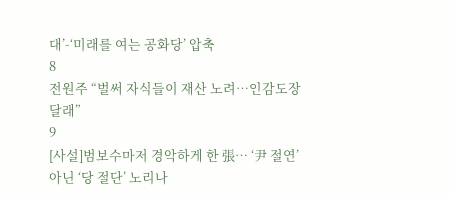대’-‘미래를 여는 공화당’ 압축
8
전원주 “벌써 자식들이 재산 노려…인감도장 달래”
9
[사설]범보수마저 경악하게 한 張… ‘尹 절연’ 아닌 ‘당 절단’ 노리나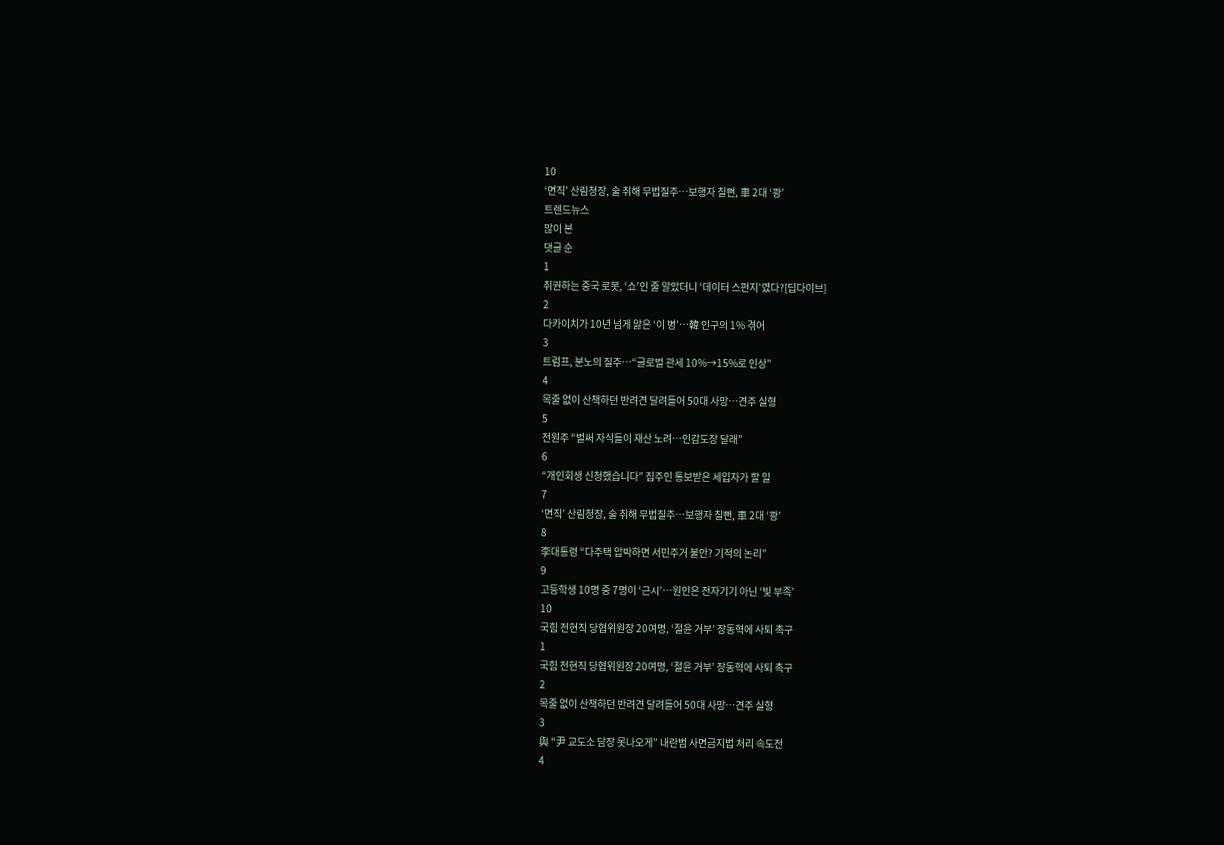10
‘면직’ 산림청장, 술 취해 무법질주…보행자 칠뻔, 車 2대 ‘쾅’
트렌드뉴스
많이 본
댓글 순
1
취권하는 중국 로봇, ‘쇼’인 줄 알았더니 ‘데이터 스펀지’였다?[딥다이브]
2
다카이치가 10년 넘게 앓은 ‘이 병’…韓 인구의 1% 겪어
3
트럼프, 분노의 질주…“글로벌 관세 10%→15%로 인상”
4
목줄 없이 산책하던 반려견 달려들어 50대 사망…견주 실형
5
전원주 “벌써 자식들이 재산 노려…인감도장 달래”
6
“개인회생 신청했습니다” 집주인 통보받은 세입자가 할 일
7
‘면직’ 산림청장, 술 취해 무법질주…보행자 칠뻔, 車 2대 ‘쾅’
8
李대통령 “다주택 압박하면 서민주거 불안? 기적의 논리”
9
고등학생 10명 중 7명이 ‘근시’…원인은 전자기기 아닌 ‘빛 부족’
10
국힘 전현직 당협위원장 20여명, ‘절윤 거부’ 장동혁에 사퇴 촉구
1
국힘 전현직 당협위원장 20여명, ‘절윤 거부’ 장동혁에 사퇴 촉구
2
목줄 없이 산책하던 반려견 달려들어 50대 사망…견주 실형
3
與 “尹 교도소 담장 못나오게” 내란범 사면금지법 처리 속도전
4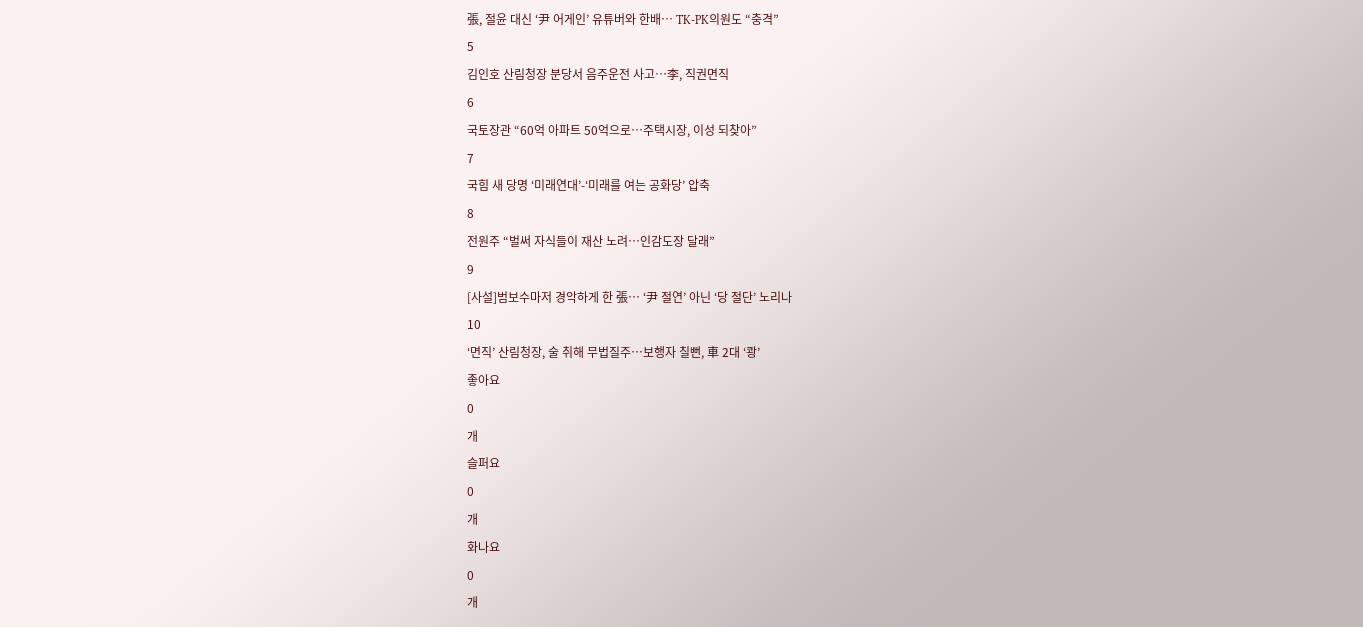張, 절윤 대신 ‘尹 어게인’ 유튜버와 한배… TK-PK의원도 “충격”
5
김인호 산림청장 분당서 음주운전 사고…李, 직권면직
6
국토장관 “60억 아파트 50억으로…주택시장, 이성 되찾아”
7
국힘 새 당명 ‘미래연대’-‘미래를 여는 공화당’ 압축
8
전원주 “벌써 자식들이 재산 노려…인감도장 달래”
9
[사설]범보수마저 경악하게 한 張… ‘尹 절연’ 아닌 ‘당 절단’ 노리나
10
‘면직’ 산림청장, 술 취해 무법질주…보행자 칠뻔, 車 2대 ‘쾅’
좋아요
0
개
슬퍼요
0
개
화나요
0
개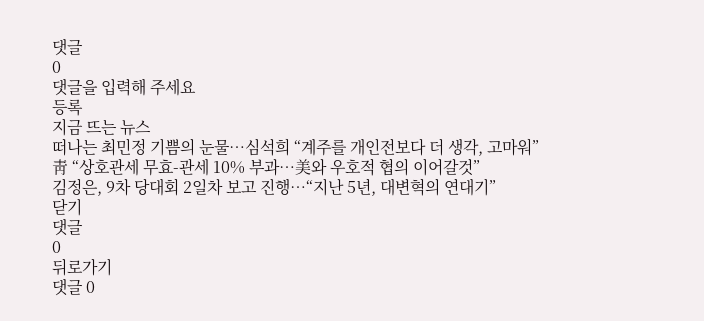댓글
0
댓글을 입력해 주세요
등록
지금 뜨는 뉴스
떠나는 최민정 기쁨의 눈물…심석희 “계주를 개인전보다 더 생각, 고마워”
靑 “상호관세 무효-관세 10% 부과…美와 우호적 협의 이어갈것”
김정은, 9차 당대회 2일차 보고 진행…“지난 5년, 대변혁의 연대기”
닫기
댓글
0
뒤로가기
댓글 0